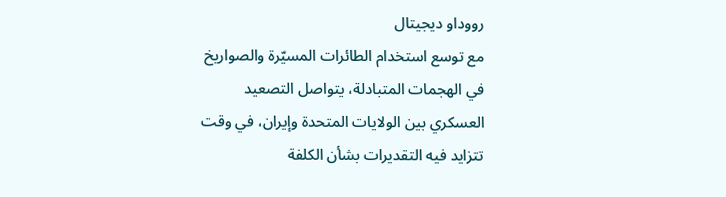رووداو ديجيتال
مع توسع استخدام الطائرات المسيّرة والصواريخ في الهجمات المتبادلة، يتواصل التصعيد العسكري بين الولايات المتحدة وإيران، في وقت تتزايد فيه التقديرات بشأن الكلفة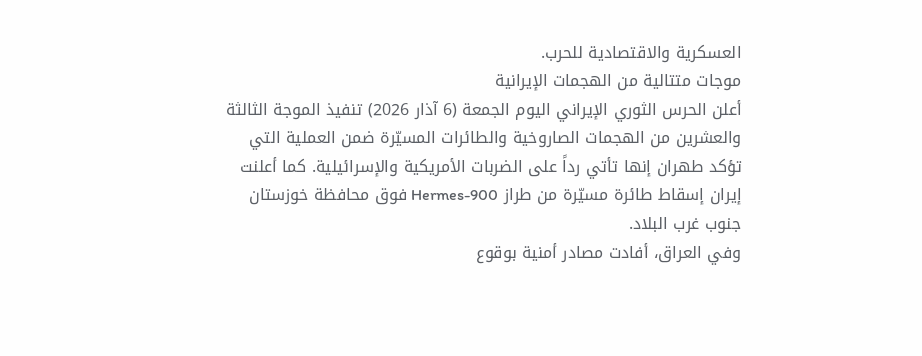العسكرية والاقتصادية للحرب.
موجات متتالية من الهجمات الإيرانية
أعلن الحرس الثوري الإيراني اليوم الجمعة (6 آذار 2026) تنفيذ الموجة الثالثة والعشرين من الهجمات الصاروخية والطائرات المسيّرة ضمن العملية التي تؤكد طهران إنها تأتي رداً على الضربات الأمريكية والإسرائيلية. كما أعلنت إيران إسقاط طائرة مسيّرة من طراز Hermes-900 فوق محافظة خوزستان جنوب غرب البلاد.
وفي العراق، أفادت مصادر أمنية بوقوع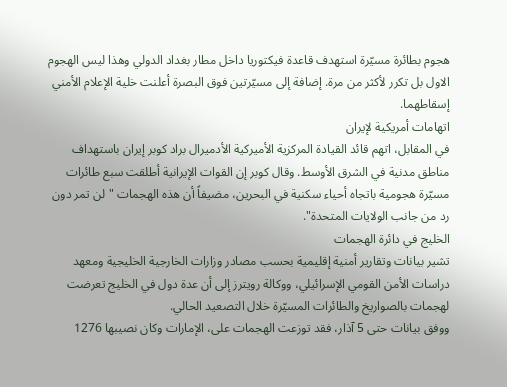هجوم بطائرة مسيّرة استهدف قاعدة فيكتوريا داخل مطار بغداد الدولي وهذا ليس الهجوم الاول بل تكرر لأكثر من مرة. إضافة إلى مسيّرتين فوق البصرة أعلنت خلية الإعلام الأمني إسقاطهما.
اتهامات أمريكية لإيران
في المقابل، اتهم قائد القيادة المركزية الأميركية الأدميرال براد كوبر إيران باستهداف مناطق مدنية في الشرق الأوسط. وقال كوبر إن القوات الإيرانية أطلقت سبع طائرات مسيّرة هجومية باتجاه أحياء سكنية في البحرين، مضيفاً أن هذه الهجمات "لن تمر دون رد من جانب الولايات المتحدة".
الخليج في دائرة الهجمات
تشير بيانات وتقارير أمنية إقليمية بحسب مصادر وزارات الخارجية الخليجية ومعهد دراسات الأمن القومي الإسرائيلي، ووكالة رويترز إلى أن عدة دول في الخليج تعرضت لهجمات بالصواريخ والطائرات المسيّرة خلال التصعيد الحالي.
ووفق بيانات حتى 5 آذار، فقد توزعت الهجمات على، الإمارات وكان نصيبها 1276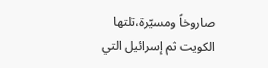صاروخاً ومسيّرة،تلتها الكويت ثم إسرائيل التي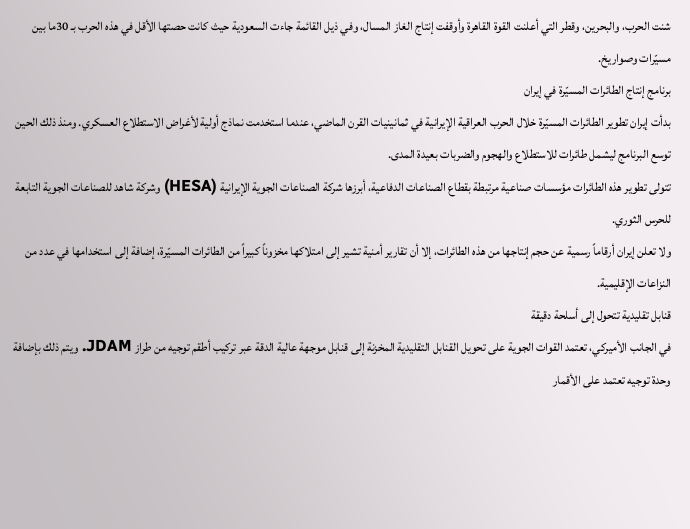شنت الحرب، والبحرين، وقطر التي أعلنت القوة القاهرة وأوقفت إنتاج الغاز المسال، وفي ذيل القائمة جاءت السعودية حيث كانت حصتها الأقل في هذه الحرب بـ 30ما بين مسيّرات وصواريخ.
برنامج إنتاج الطائرات المسيّرة في إيران
بدأت إيران تطوير الطائرات المسيّرة خلال الحرب العراقية الإيرانية في ثمانينيات القرن الماضي، عندما استخدمت نماذج أولية لأغراض الاستطلاع العسكري. ومنذ ذلك الحين توسع البرنامج ليشمل طائرات للاستطلاع والهجوم والضربات بعيدة المدى.
تتولى تطوير هذه الطائرات مؤسسات صناعية مرتبطة بقطاع الصناعات الدفاعية، أبرزها شركة الصناعات الجوية الإيرانية (HESA) وشركة شاهد للصناعات الجوية التابعة للحرس الثوري.
ولا تعلن إيران أرقاماً رسمية عن حجم إنتاجها من هذه الطائرات، إلا أن تقارير أمنية تشير إلى امتلاكها مخزوناً كبيراً من الطائرات المسيّرة، إضافة إلى استخدامها في عدد من النزاعات الإقليمية.
قنابل تقليدية تتحول إلى أسلحة دقيقة
في الجانب الأميركي، تعتمد القوات الجوية على تحويل القنابل التقليدية المخزنة إلى قنابل موجهة عالية الدقة عبر تركيب أطقم توجيه من طراز JDAM. ويتم ذلك بإضافة وحدة توجيه تعتمد على الأقمار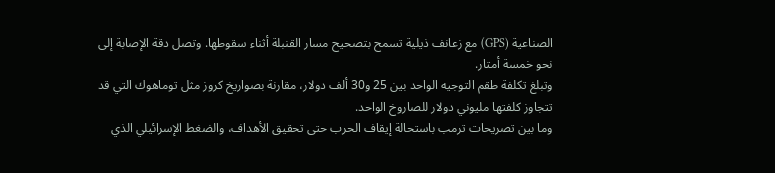الصناعية (GPS) مع زعانف ذيلية تسمح بتصحيح مسار القنبلة أثناء سقوطها. وتصل دقة الإصابة إلى نحو خمسة أمتار.
وتبلغ تكلفة طقم التوجيه الواحد بين 25 و30 ألف دولار، مقارنة بصواريخ كروز مثل توماهوك التي قد تتجاوز كلفتها مليوني دولار للصاروخ الواحد.
وما بين تصريحات ترمب باستحالة إيقاف الحرب حتى تحقيق الأهداف، والضغط الإسرائيلي الذي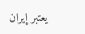يعتبر إيران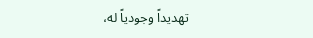تهديداً وجودياً له،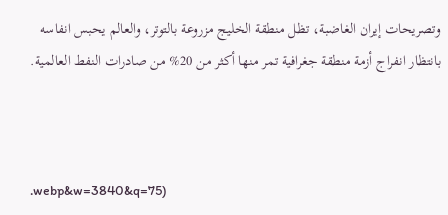وتصريحات إيران الغاضبة، تظل منطقة الخليج مزروعة بالتوتر، والعالم يحبس انفاسه بانتظار انفراج أزمة منطقة جغرافية تمر منها أكثر من 20% من صادرات النفط العالمية.



.webp&w=3840&q=75)